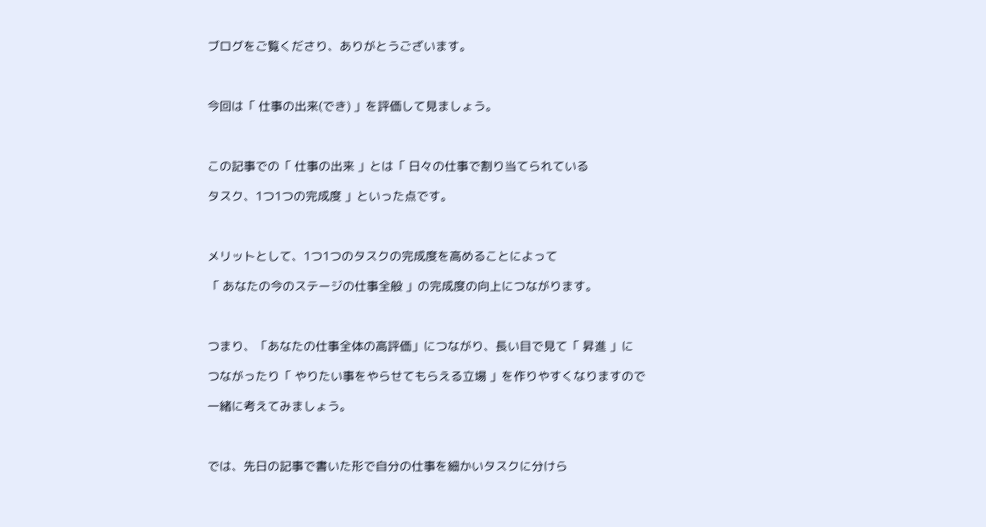ブログをご覧くださり、ありがとうございます。



今回は「 仕事の出来(でき) 」を評価して見ましょう。



この記事での「 仕事の出来 」とは「 日々の仕事で割り当てられている

タスク、1つ1つの完成度 」といった点です。



メリットとして、1つ1つのタスクの完成度を高めることによって

「 あなたの今のステージの仕事全般 」の完成度の向上につながります。



つまり、「あなたの仕事全体の高評価」につながり、長い目で見て「 昇進 」に

つながったり「 やりたい事をやらせてもらえる立場 」を作りやすくなりますので

一緒に考えてみましょう。



では、先日の記事で書いた形で自分の仕事を細かいタスクに分けら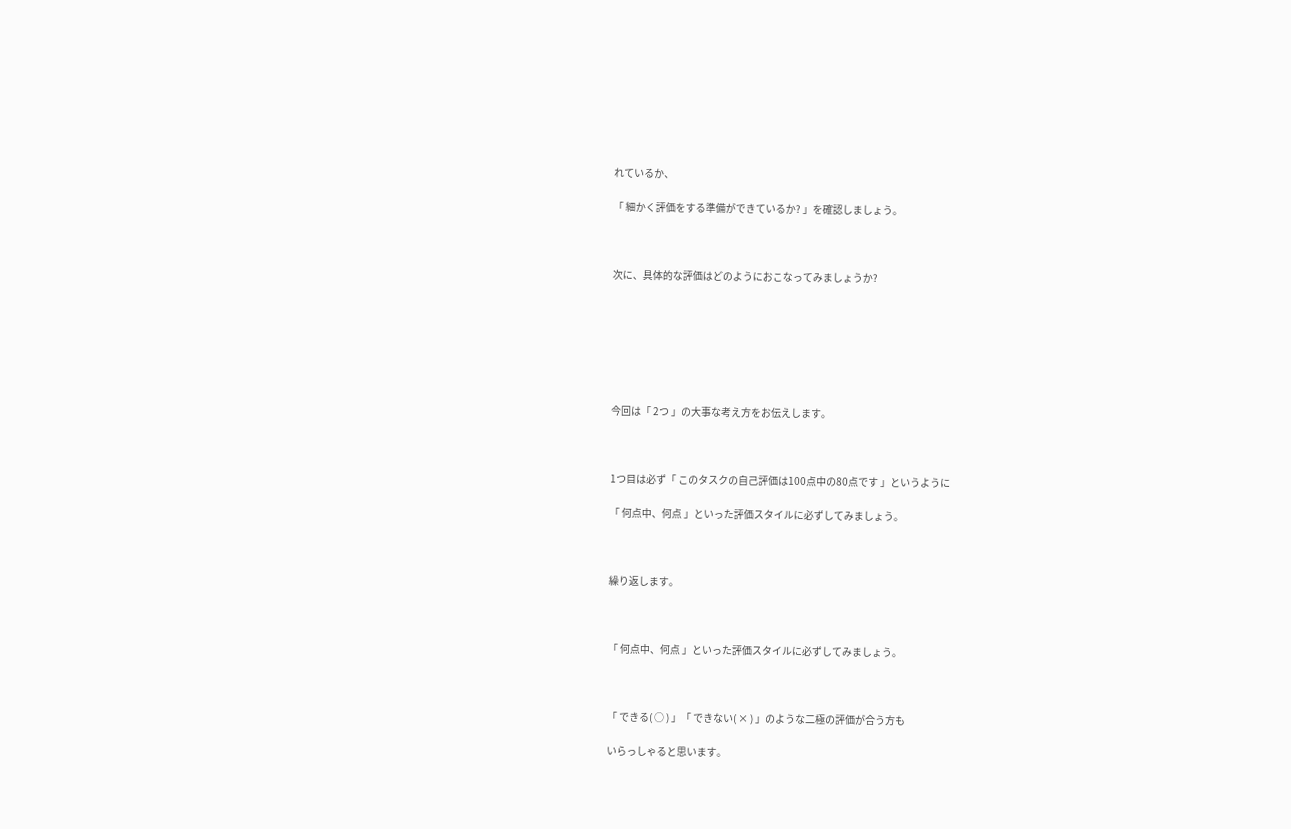れているか、

「 細かく評価をする準備ができているか? 」を確認しましょう。



次に、具体的な評価はどのようにおこなってみましょうか?







今回は「 2つ 」の大事な考え方をお伝えします。



1つ目は必ず「 このタスクの自己評価は100点中の80点です 」というように

「 何点中、何点 」といった評価スタイルに必ずしてみましょう。



繰り返します。



「 何点中、何点 」といった評価スタイルに必ずしてみましょう。



「 できる( ○ ) 」「 できない( × ) 」のような二極の評価が合う方も

いらっしゃると思います。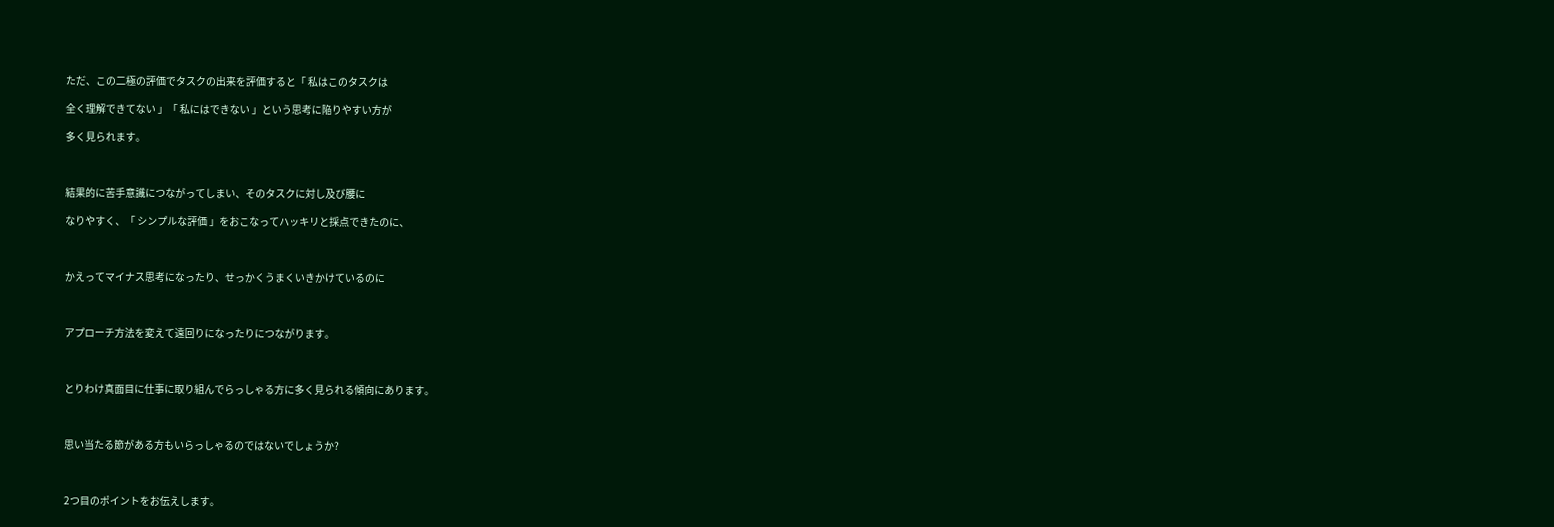ただ、この二極の評価でタスクの出来を評価すると「 私はこのタスクは

全く理解できてない 」「 私にはできない 」という思考に陥りやすい方が

多く見られます。



結果的に苦手意識につながってしまい、そのタスクに対し及び腰に

なりやすく、「 シンプルな評価 」をおこなってハッキリと採点できたのに、



かえってマイナス思考になったり、せっかくうまくいきかけているのに



アプローチ方法を変えて遠回りになったりにつながります。



とりわけ真面目に仕事に取り組んでらっしゃる方に多く見られる傾向にあります。



思い当たる節がある方もいらっしゃるのではないでしょうか?



2つ目のポイントをお伝えします。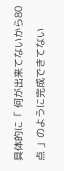具体的に「 何が出来てないから80点 」のように完成できてない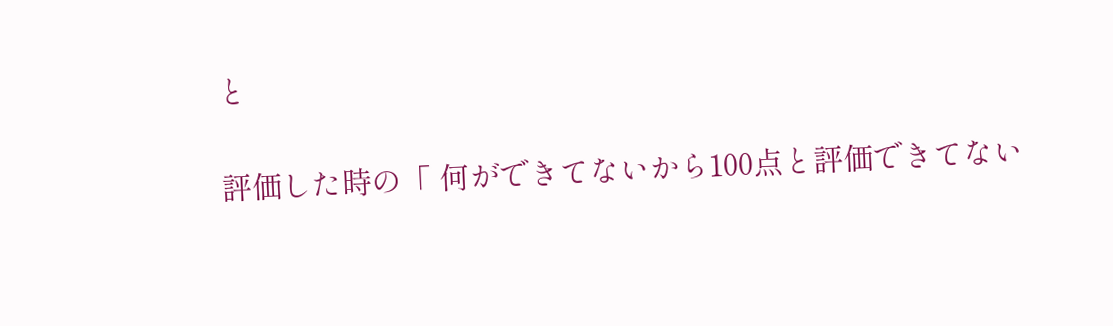と

評価した時の「 何ができてないから100点と評価できてない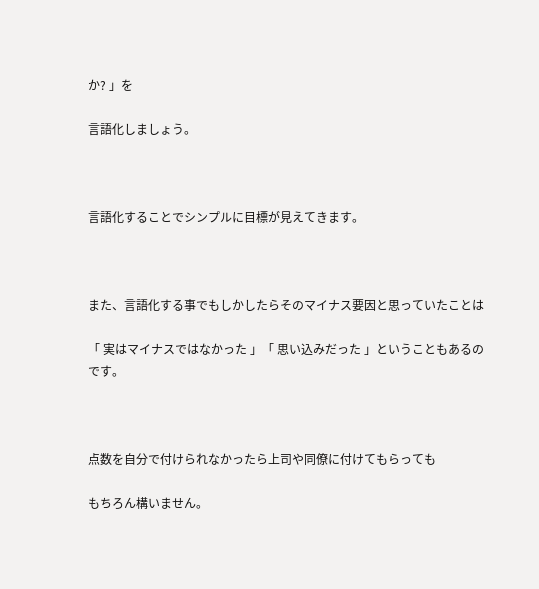か? 」を

言語化しましょう。



言語化することでシンプルに目標が見えてきます。



また、言語化する事でもしかしたらそのマイナス要因と思っていたことは

「 実はマイナスではなかった 」「 思い込みだった 」ということもあるのです。



点数を自分で付けられなかったら上司や同僚に付けてもらっても

もちろん構いません。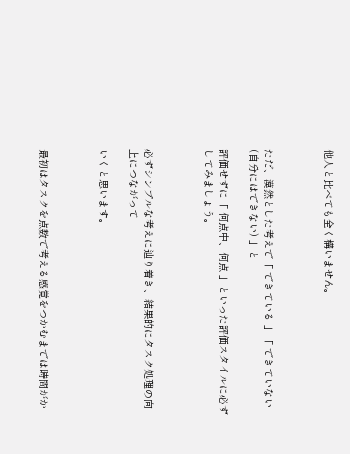他人と比べても全く構いません。



ただ、漠然とした考えで「 できている 」「 できていない(自分にはできない) 」と

評価せずに「 何点中、何点 」といった評価スタイルに必ずしてみましょう。



必ずシンプルな考えに辿り着き、結果的にタスク処理の向上につながって

いくと思います。



最初はタスクを点数で考える感覚をつかむまでは時間がか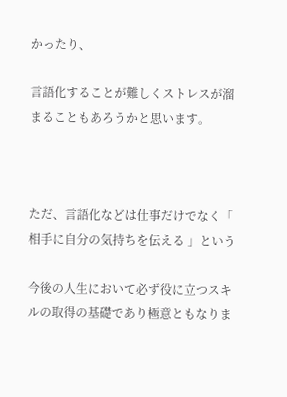かったり、

言語化することが難しくストレスが溜まることもあろうかと思います。



ただ、言語化などは仕事だけでなく「 相手に自分の気持ちを伝える 」という

今後の人生において必ず役に立つスキルの取得の基礎であり極意ともなりま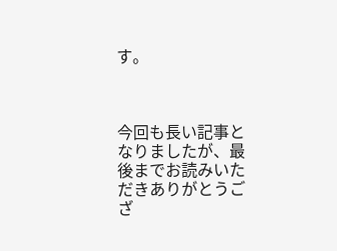す。



今回も長い記事となりましたが、最後までお読みいただきありがとうござ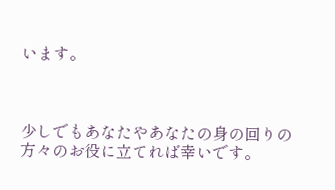います。



少しでもあなたやあなたの身の回りの方々のお役に立てれば幸いです。